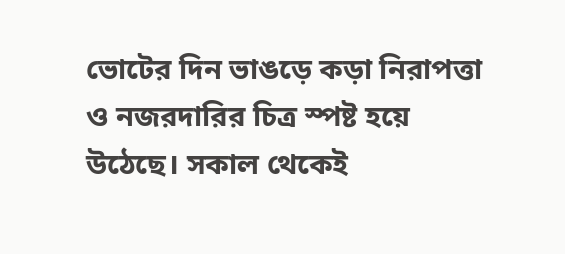ভোটের দিন ভাঙড়ে কড়া নিরাপত্তা ও নজরদারির চিত্র স্পষ্ট হয়ে উঠেছে। সকাল থেকেই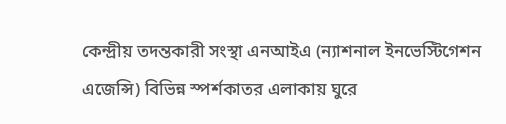কেন্দ্রীয় তদন্তকারী সংস্থা এনআইএ (ন্যাশনাল ইনভেস্টিগেশন এজেন্সি) বিভিন্ন স্পর্শকাতর এলাকায় ঘুরে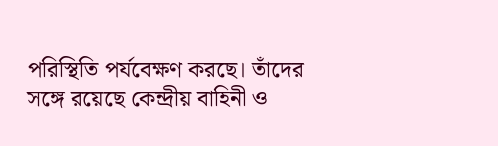পরিস্থিতি পর্যবেক্ষণ করছে। তাঁদের সঙ্গে রয়েছে কেন্দ্রীয় বাহিনী ও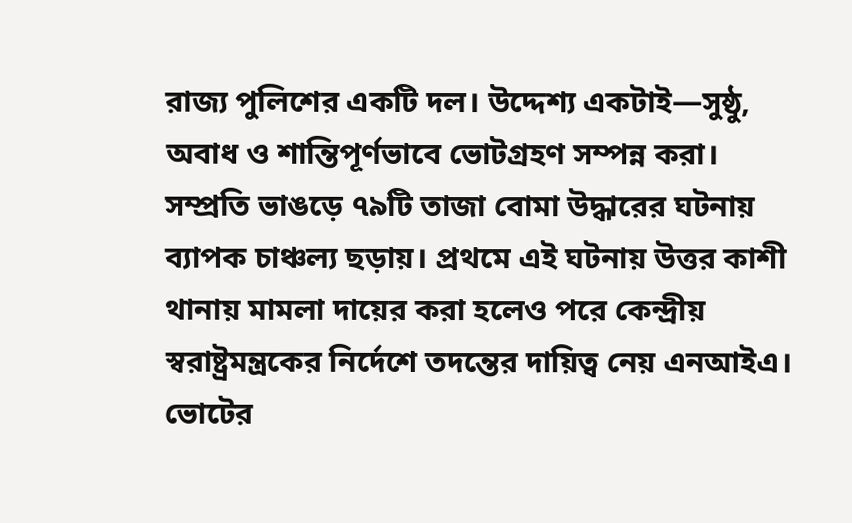রাজ্য পুলিশের একটি দল। উদ্দেশ্য একটাই—সুষ্ঠু, অবাধ ও শান্তিপূর্ণভাবে ভোটগ্রহণ সম্পন্ন করা।
সম্প্রতি ভাঙড়ে ৭৯টি তাজা বোমা উদ্ধারের ঘটনায় ব্যাপক চাঞ্চল্য ছড়ায়। প্রথমে এই ঘটনায় উত্তর কাশী থানায় মামলা দায়ের করা হলেও পরে কেন্দ্রীয় স্বরাষ্ট্রমন্ত্রকের নির্দেশে তদন্তের দায়িত্ব নেয় এনআইএ। ভোটের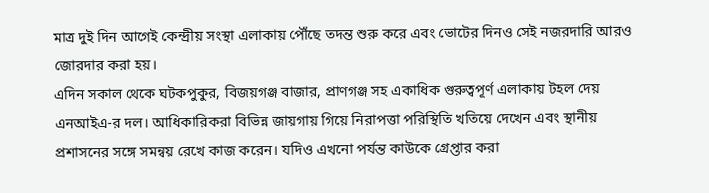মাত্র দুই দিন আগেই কেন্দ্রীয় সংস্থা এলাকায় পৌঁছে তদন্ত শুরু করে এবং ভোটের দিনও সেই নজরদারি আরও জোরদার করা হয়।
এদিন সকাল থেকে ঘটকপুকুর, বিজয়গঞ্জ বাজার, প্রাণগঞ্জ সহ একাধিক গুরুত্বপূর্ণ এলাকায় টহল দেয় এনআইএ-র দল। আধিকারিকরা বিভিন্ন জায়গায় গিয়ে নিরাপত্তা পরিস্থিতি খতিয়ে দেখেন এবং স্থানীয় প্রশাসনের সঙ্গে সমন্বয় রেখে কাজ করেন। যদিও এখনো পর্যন্ত কাউকে গ্রেপ্তার করা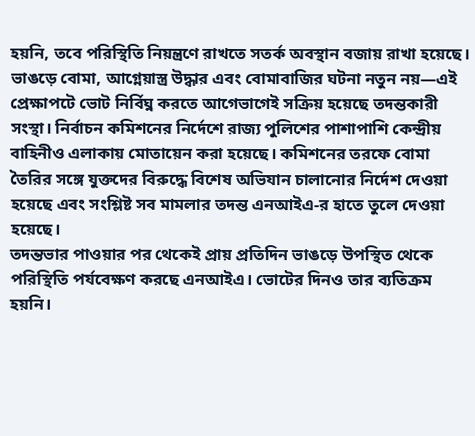হয়নি, তবে পরিস্থিতি নিয়ন্ত্রণে রাখতে সতর্ক অবস্থান বজায় রাখা হয়েছে।
ভাঙড়ে বোমা, আগ্নেয়াস্ত্র উদ্ধার এবং বোমাবাজির ঘটনা নতুন নয়—এই প্রেক্ষাপটে ভোট নির্বিঘ্ন করতে আগেভাগেই সক্রিয় হয়েছে তদন্তকারী সংস্থা। নির্বাচন কমিশনের নির্দেশে রাজ্য পুলিশের পাশাপাশি কেন্দ্রীয় বাহিনীও এলাকায় মোতায়েন করা হয়েছে। কমিশনের তরফে বোমা তৈরির সঙ্গে যুক্তদের বিরুদ্ধে বিশেষ অভিযান চালানোর নির্দেশ দেওয়া হয়েছে এবং সংশ্লিষ্ট সব মামলার তদন্ত এনআইএ-র হাতে তুলে দেওয়া হয়েছে।
তদন্তভার পাওয়ার পর থেকেই প্রায় প্রতিদিন ভাঙড়ে উপস্থিত থেকে পরিস্থিতি পর্যবেক্ষণ করছে এনআইএ। ভোটের দিনও তার ব্যতিক্রম হয়নি।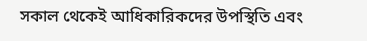সকাল থেকেই আধিকারিকদের উপস্থিতি এবং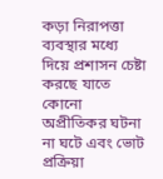কড়া নিরাপত্তা ব্যবস্থার মধ্যে দিয়ে প্রশাসন চেষ্টা করছে যাতে কোনো অপ্রীতিকর ঘটনা না ঘটে এবং ভোট প্রক্রিয়া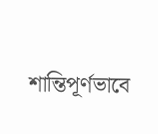শান্তিপূর্ণভাবে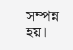সম্পন্ন হয়।